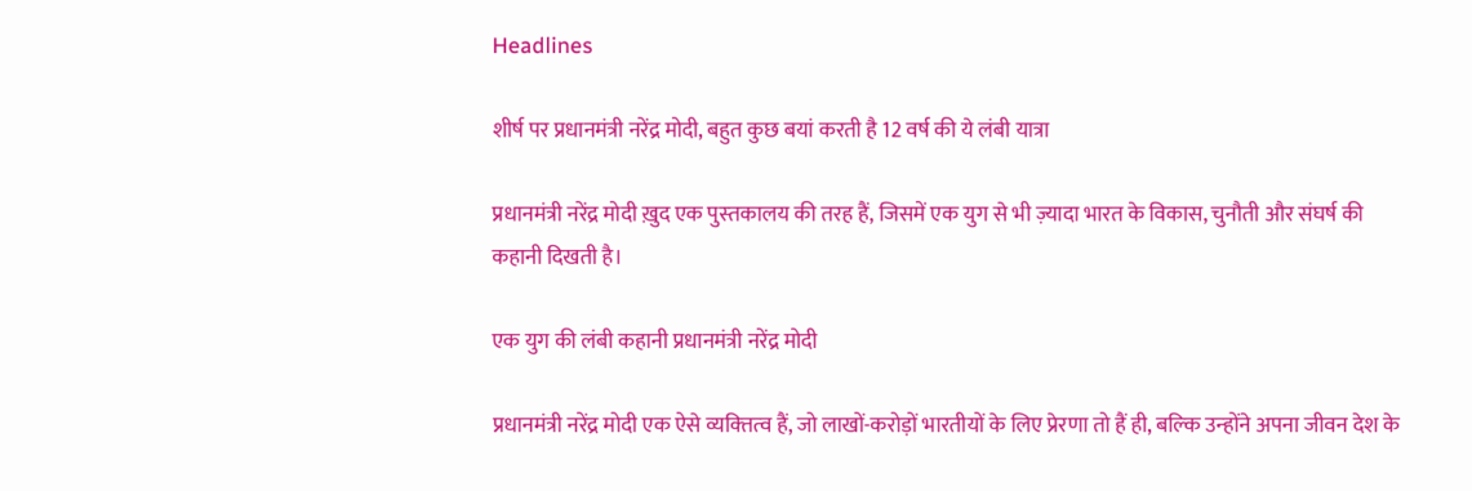Headlines

शीर्ष पर प्रधानमंत्री नरेंद्र मोदी, बहुत कुछ बयां करती है 12 वर्ष की ये लंबी यात्रा

प्रधानमंत्री नरेंद्र मोदी ख़ुद एक पुस्‍तकालय की तरह हैं, जि‍समें एक युग से भी ज़्यादा भारत के विकास, चुनौती और संघर्ष की कहानी दिखती है।

एक युग की लंबी कहानी प्रधानमंत्री नरेंद्र मोदी

प्रधानमंत्री नरेंद्र मोदी एक ऐसे व्‍यक्‍तित्‍व हैं, जो लाखों-करोड़ों भारतीयों के लिए प्रेरणा तो हैं ही, बल्‍कि उन्‍होंने अपना जीवन देश के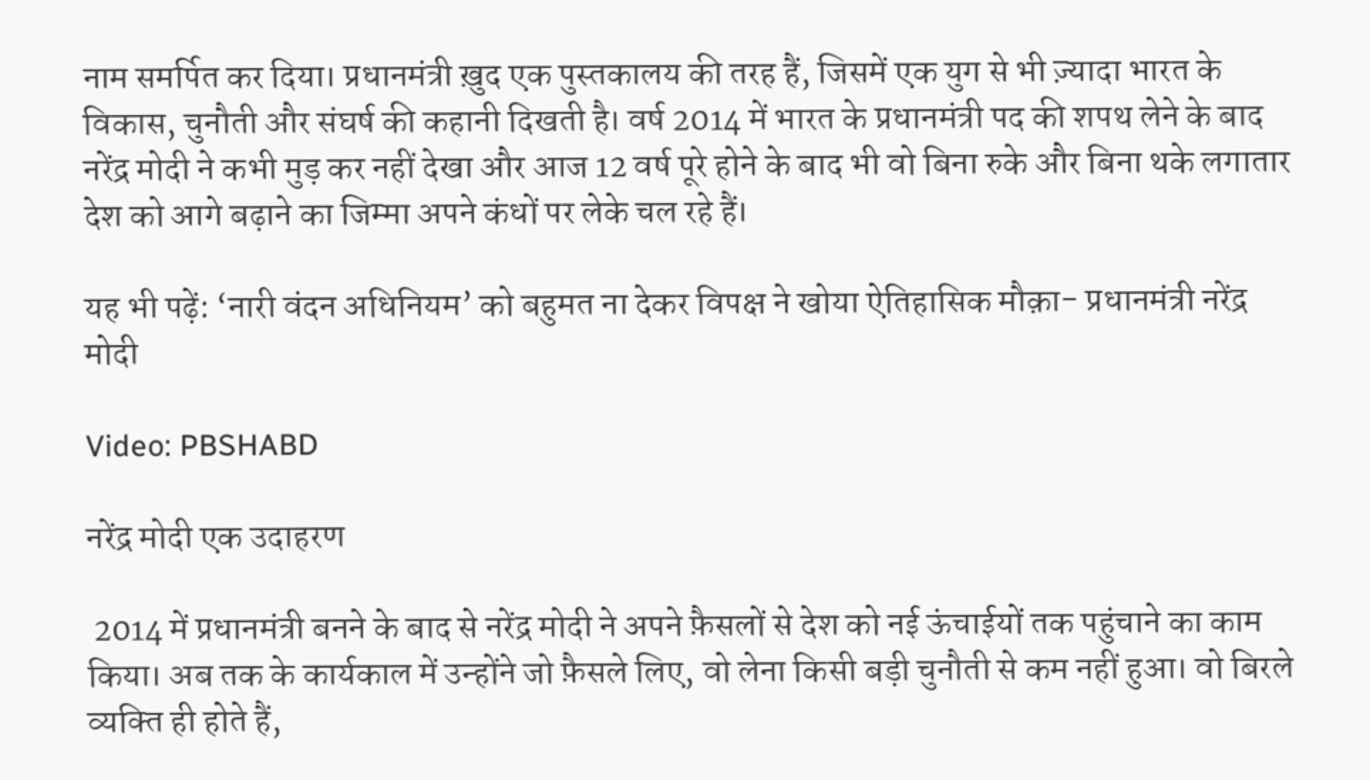नाम समर्पित कर दिया। प्रधानमंत्री ख़ुद एक पुस्‍तकालय की तरह हैं, जि‍समें एक युग से भी ज़्यादा भारत के विकास, चुनौती और संघर्ष की कहानी दिखती है। वर्ष 2014 में भारत के प्रधानमंत्री पद की शपथ लेने के बाद नरेंद्र मोदी ने कभी मुड़ कर नहीं देखा और आज 12 वर्ष पूरे होने के बाद भी वो बिना रुके और बिना थके लगातार देश को आगे बढ़ाने का जिम्‍मा अपने कंधों पर लेके चल रहे हैं।

यह भी पढ़ें: ‘नारी वंदन अधि‍नियम’ को बहुमत ना देकर विपक्ष ने खोया ऐतिहासिक मौक़ा- प्रधानमंत्री नरेंद्र मोदी

Video: PBSHABD

नरेंद्र मोदी एक उदाहरण

 2014 में प्रधानमंत्री बनने के बाद से नरेंद्र मोदी ने अपने फ़ैसलों से देश को नई ऊंचाईयों तक पहुंचाने का काम किया। अब तक के कार्यकाल में उन्‍होंने जो फ़ैसले लिए, वो लेना किसी बड़ी चुनौती से कम नहीं हुआ। वो बिरले व्‍यक्‍ति ही होते हैं,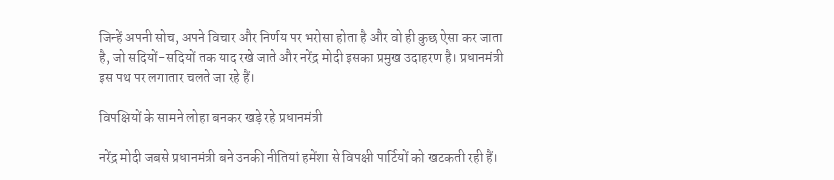जिन्‍हें अपनी सोच, अपने विचार और निर्णय पर भरोसा होता है और वो ही कुछ ऐसा कर जाता है, जो सदियों-सदियों तक याद रखे जाते और नरेंद्र मोदी इसका प्रमुख उदाहरण है। प्रधानमंत्री इस पथ पर लगातार चलते जा रहे हैं।

विपक्षियों के सामने लोहा बनकर खड़े रहे प्रधानमंत्री

नरेंद्र मोदी जबसे प्रधानमंत्री बने उनकी नीतियां हमेंशा से विपक्षी पार्टियों को खटकती रही हैं।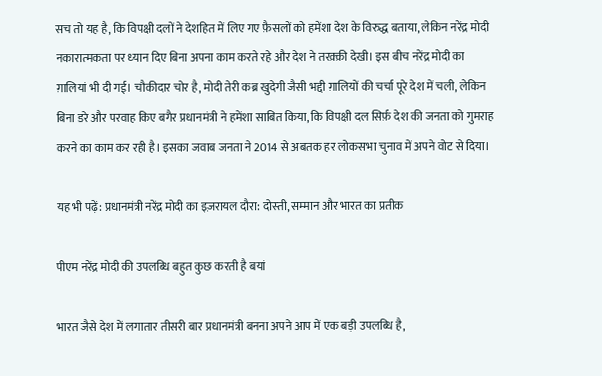सच तो यह है, कि विपक्षी दलों ने देशहित में लिए गए फ़ैसलों को हमेंशा देश के विरुद्ध बताया, लेकिन नरेंद्र मोदी नकारात्‍मकता पर ध्‍यान दिए बिना अपना काम करते रहे और देश ने तरक़्क़ी देखी। इस बीच नरेंद्र मोदी का ग़ालियां भी दी गई। चौकीदार चोर है, मोदी तेरी कब्र खुदेगी जैसी भद्दी ग़ालियों की चर्चा पूरे देश में चली, लेकिन बिना डरे और परवाह किए बगैर प्रधानमंत्री ने हमेंशा साबित किया, कि विपक्षी दल सिर्फ़ देश की जनता को गुमराह करने का काम कर रही है। इसका जवाब जनता ने 2014 से अबतक हर लोकसभा चुनाव में अपने वोट से दिया।

यह भी पढ़ें: प्रधानमंत्री नरेंद्र मोदी का इज़रायल दौरा: दोस्‍ती, सम्‍मान और भारत का प्रतीक

पीएम नरेंद्र मोदी की उपलब्‍धि‍ बहुत कुछ करती है बयां

भारत जैसे देश में लगातार तीसरी बार प्रधानमंत्री बनना अपने आप में एक बड़ी उपलब्‍धि है,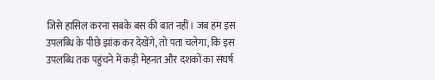जिसे हासिल करना सबके बस की बात नहीं। जब हम इस उपलब्‍धि‍ के पीछे झांक कर देखेंगे, तो पता चलेगा, कि इस उपलब्‍धि‍ तक पहुंचने में कड़ी मेहनत और दशकों का संघर्ष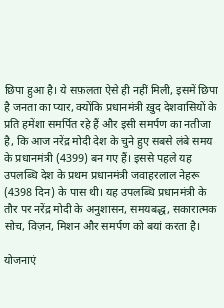छ‍िपा हुआ है। ये सफ़लता ऐसे ही नहीं मिली, इसमें छिपा है जनता का प्‍यार, क्‍योंकि प्रधानमंत्री ख़ुद देशवासियों के प्रति हमेंशा समर्पित रहे हैं और इसी समर्पण का नतीजा है, कि आज नरेंद्र मोदी देश के चुने हुए सबसे लंबे समय के प्रधानमंत्री (4399) बन गए हैं। इससे पहले यह उपलब्‍धि‍ देश के प्रथम प्रधानमंत्री जवाहरलाल नेहरू (4398 दिन) के पास थी। यह उपलब्‍धि‍ प्रधानमंत्री के तौर पर नरेंद्र मोदी के अनुशासन, समयबद्ध, सकारात्‍मक सोच, विज़न, मिशन और समर्पण को बयां करता है।

योजनाएं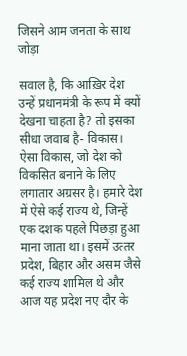जिसने आम जनता के साथ जोड़ा

सवाल है, कि आख़‍िर देश उन्हें प्रधानमंत्री के रूप में क्‍यों देखना चाहता है? तो इसका सीधा जवाब है- विकास। ऐसा विकास, जो देश को विकसित बनाने के लिए लगातार अग्रसर है। हमारे देश में ऐसे कई राज्‍य थे, जिन्‍हें एक दशक पहले पिछड़ा हुआ माना जाता था। इसमें उत्‍तर प्रदेश, बिहार और असम जैसे कई राज्‍य शामिल थे और आज यह प्रदेश नए दौर के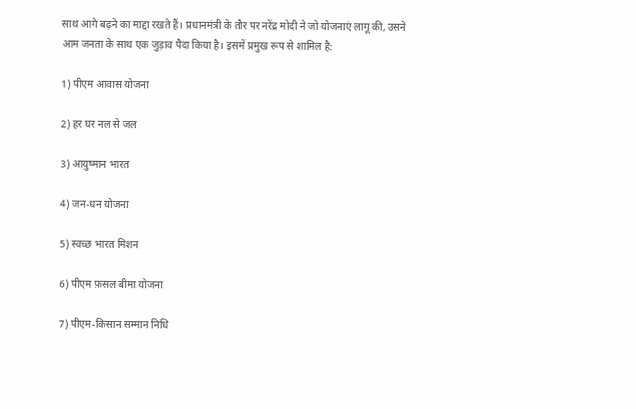साथ आगे बढ़ने का माद्दा रखते हैं। प्रधानमंत्री के तौर पर नरेंद्र मोदी ने जो योजनाएं लागू की, उसने आम जनता के साथ एक जुड़ाव पैदा किया है। इसमें प्रमुख रूप से शामिल है:

1) पीएम आवास योजना

2) हर घर नल से जल

3) आयुष्‍मान भारत

4) जन-धन योजना

5) स्वच्छ भारत मिशन

6) पीएम फ़सल बीमा योजना

7) पीएम-किसान सम्मान निधि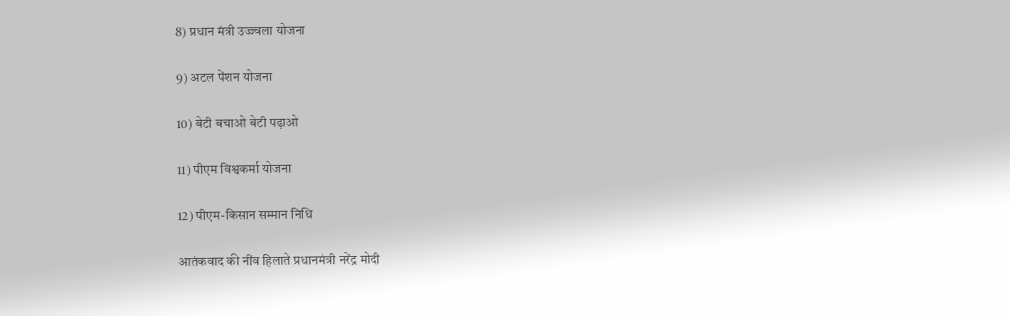8) प्रधान मंत्री उज्ज्वला योजना

9) अटल पेंशन योजना

10) बेटी बचाओ बेटी पढ़ाओ

11) पीएम विश्वकर्मा योजना

12) पीएम-किसान सम्मान निधि

आतंकवाद की नींव हिलाते प्रधानमंत्री नरेंद्र मोदी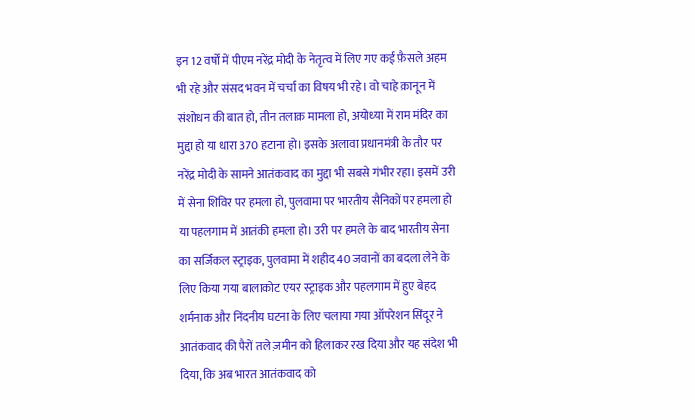इन 12 वर्षों में पीएम नरेंद्र मोदी के नेतृत्‍व में लिए गए कई फ़ैसले अहम भी रहे और संसद भवन में चर्चा का विषय भी रहे। वो चाहे क़ानून में संशोधन की बात हो, तीन तलाक़ मामला हो, अयोध्‍या में राम मंदिर का मुद्दा हो या धारा 370 हटाना हो। इसके अलावा प्रधानमंत्री के तौर पर नरेंद्र मोदी के सामने आतंकवाद का मुद्दा भी सबसे गंभीर रहा। इसमें उरी में सेना शिविर पर हमला हो, पुलवामा पर भारतीय सैनिकों पर हमला हो या पहलगाम में आतंकी हमला हो। उरी पर हमले के बाद भारतीय सेना का सर्जिकल स्‍ट्राइक, पुलवामा में शहीद 40 जवानों का बदला लेने के लिए किया गया बालाकोट एयर स्‍ट्राइक और पहलगाम में हुए बेहद शर्मनाक और निंदनीय घटना के लिए चलाया गया ऑपरेशन सिंदूर ने आतंकवाद की पैरों तले ज़मीन को हिलाकर रख दिया और यह संदेश भी दिया, कि अब भारत आतंकवाद को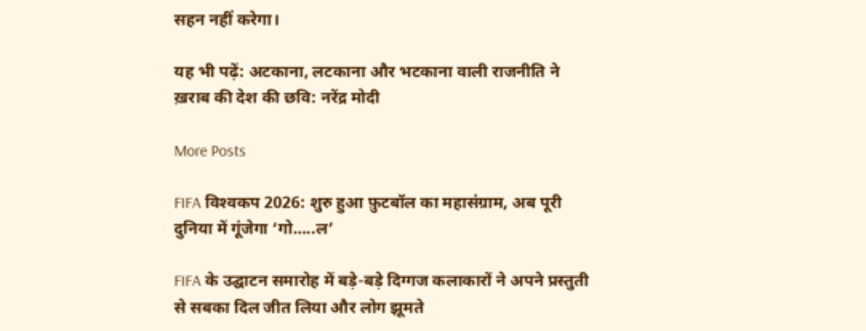सहन नहीं करेगा।

यह भी पढ़ें: अटकाना, लटकाना और भटकाना वाली राजनीति ने ख़राब की देश की छवि: नरेंद्र मोदी

More Posts

FIFA विश्‍वकप 2026: शुरु हुआ फ़ुटबॉल का महासंग्राम, अब पूरी दुनिया में गूंजेगा ‘गो…..ल’

FIFA के उद्घाटन समारोह में बड़े-बड़े दिग्‍गज कलाकारों ने अपने प्रस्‍तुती से सबका दिल जीत लिया और लोग झूमते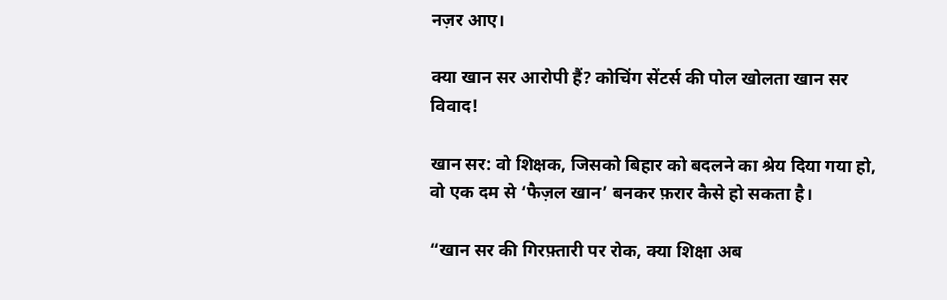नज़र आए।

क्‍या खान सर आरोपी हैं? कोचिंग सेंटर्स की पोल खोलता खान सर विवाद!

खान सर: वो शि‍क्षक, जिसको बिहार को बदलने का श्रेय दिया गया हो, वो एक दम से ‘फैज़ल खान’ बनकर फ़रार कैसे हो सकता है।

“खान सर की गिरफ़्तारी पर रोक, क्या शिक्षा अब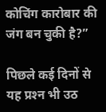कोचिंग कारोबार की जंग बन चुकी है?”

पिछले कई दिनों से यह प्रश्‍न भी उठ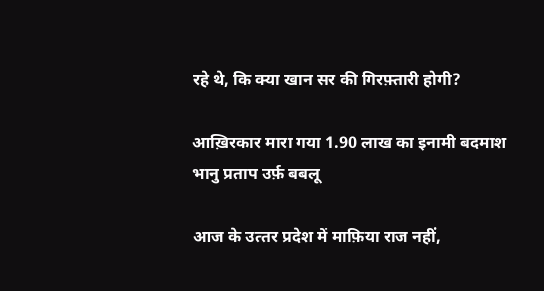रहे थे, कि क्‍या खान सर की गिरफ़्तारी होगी?

आख़‍िरकार मारा गया 1.90 लाख का इनामी बदमाश भानु प्रताप उर्फ़ बबलू

आज के उत्‍तर प्रदेश में माफ़‍िया राज नहीं,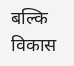बल्‍कि विकास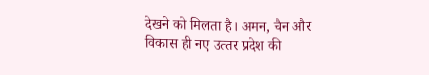देखने को मिलता है। अमन, चैन और विकास ही नए उत्‍तर प्रदेश की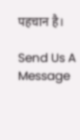पहचान है।

Send Us A Message